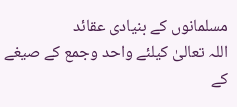مسلمانوں کے بنیادی عقائد
اللہ تعالیٰ کیلئے واحد وجمع کے صیغے کے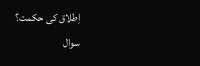اِطلاق کی حکمت؟
سوال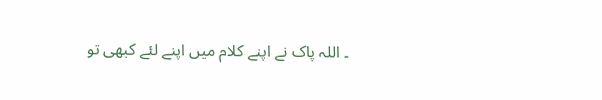۔ اللہ پاک نے اپنے کلام میں اپنے لئے کبھی تو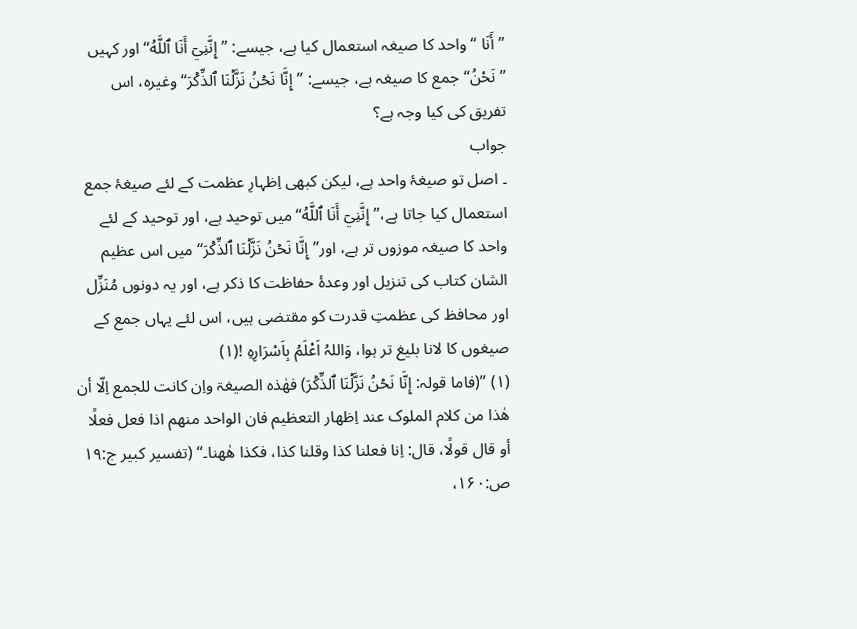’’أَنَا ‘‘ واحد کا صیغہ استعمال کیا ہے، جیسے: ’’إِنَّنِيٓ أَنَا ٱللَّهُ‘‘ اور کہیں ’’نَحْنُ‘‘ جمع کا صیغہ ہے، جیسے: ’’إِنَّا نَحۡنُ نَزَّلۡنَا ٱلذِّكۡرَ‘‘ وغیرہ، اس تفریق کی کیا وجہ ہے؟
جواب
۔ اصل تو صیغۂ واحد ہے، لیکن کبھی اِظہارِ عظمت کے لئے صیغۂ جمع استعمال کیا جاتا ہے،’’إِنَّنِيٓ أَنَا ٱللَّهُ‘‘میں توحید ہے، اور توحید کے لئے واحد کا صیغہ موزوں تر ہے، اور’’إِنَّا نَحۡنُ نَزَّلۡنَا ٱلذِّكۡرَ‘‘میں اس عظیم الشان کتاب کی تنزیل اور وعدۂ حفاظت کا ذکر ہے، اور یہ دونوں مُنَزِّل اور محافظ کی عظمتِ قدرت کو مقتضی ہیں، اس لئے یہاں جمع کے صیغوں کا لانا بلیغ تر ہوا، وَاللہُ اَعْلَمُ بِاَسْرَارِهِ !(۱)
(۱) ’’(فاما قولہ: إِنَّا نَحۡنُ نَزَّلۡنَا ٱلذِّكۡرَ) فھٰذہ الصیغۃ واِن کانت للجمع اِلّا أن ھٰذا من کلام الملوک عند اِظھار التعظیم فان الواحد منھم اذا فعل فعلًا أو قال قولًا، قال: اِنا فعلنا کذا وقلنا کذا، فکذا ھٰھنا۔‘‘ (تفسیر کبیر ج:۱۹ ص:۱۶۰،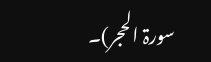سورۃ الحجر)۔